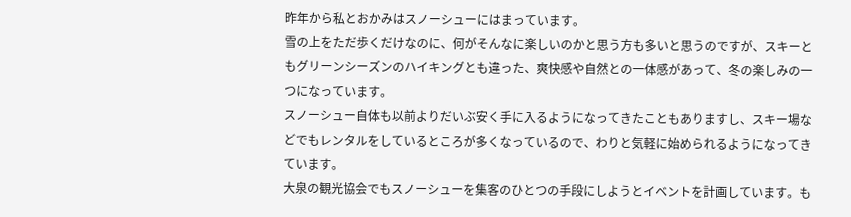昨年から私とおかみはスノーシューにはまっています。
雪の上をただ歩くだけなのに、何がそんなに楽しいのかと思う方も多いと思うのですが、スキーともグリーンシーズンのハイキングとも違った、爽快感や自然との一体感があって、冬の楽しみの一つになっています。
スノーシュー自体も以前よりだいぶ安く手に入るようになってきたこともありますし、スキー場などでもレンタルをしているところが多くなっているので、わりと気軽に始められるようになってきています。
大泉の観光協会でもスノーシューを集客のひとつの手段にしようとイベントを計画しています。も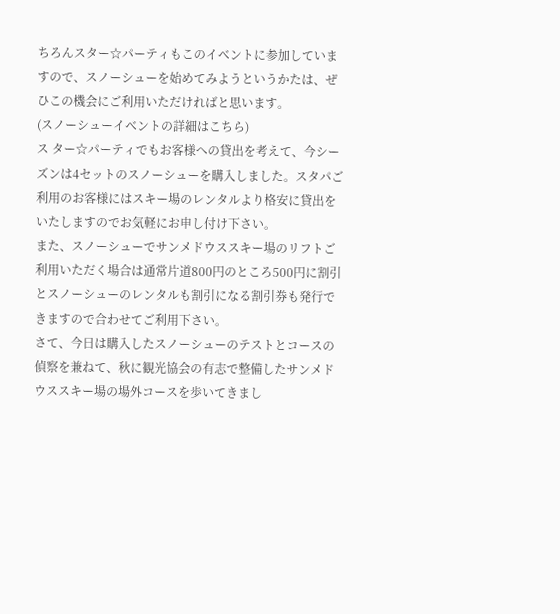ちろんスター☆パーティもこのイベントに参加していますので、スノーシューを始めてみようというかたは、ぜひこの機会にご利用いただければと思います。
(スノーシューイベントの詳細はこちら)
ス ター☆パーティでもお客様への貸出を考えて、今シーズンは4セットのスノーシューを購入しました。スタパご利用のお客様にはスキー場のレンタルより格安に貸出をいたしますのでお気軽にお申し付け下さい。
また、スノーシューでサンメドウススキー場のリフトご利用いただく場合は通常片道800円のところ500円に割引とスノーシューのレンタルも割引になる割引券も発行できますので合わせてご利用下さい。
さて、今日は購入したスノーシューのテストとコースの偵察を兼ねて、秋に観光協会の有志で整備したサンメドウススキー場の場外コースを歩いてきまし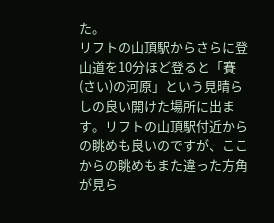た。
リフトの山頂駅からさらに登山道を10分ほど登ると「賽(さい)の河原」という見晴らしの良い開けた場所に出ます。リフトの山頂駅付近からの眺めも良いのですが、ここからの眺めもまた違った方角が見ら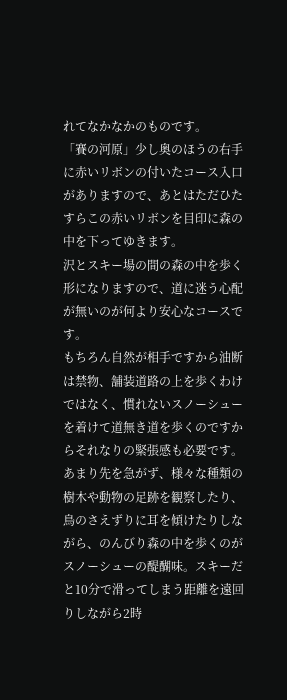れてなかなかのものです。
「賽の河原」少し奥のほうの右手に赤いリボンの付いたコース入口がありますので、あとはただひたすらこの赤いリボンを目印に森の中を下ってゆきます。
沢とスキー場の間の森の中を歩く形になりますので、道に迷う心配が無いのが何より安心なコースです。
もちろん自然が相手ですから油断は禁物、舗装道路の上を歩くわけではなく、慣れないスノーシューを着けて道無き道を歩くのですからそれなりの緊張感も必要です。
あまり先を急がず、様々な種類の樹木や動物の足跡を観察したり、鳥のさえずりに耳を傾けたりしながら、のんびり森の中を歩くのがスノーシューの醍醐味。スキーだと10分で滑ってしまう距離を遠回りしながら2時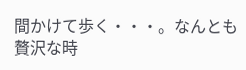間かけて歩く・・・。なんとも贅沢な時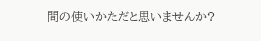間の使いかただと思いませんか?